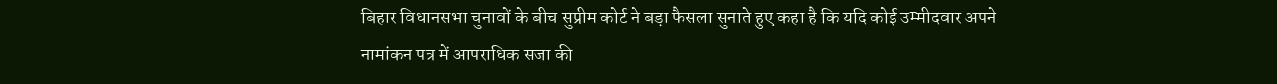बिहार विधानसभा चुनावों के बीच सुप्रीम कोर्ट ने बड़ा फैसला सुनाते हुए कहा है कि यदि कोई उम्मीदवार अपने नामांकन पत्र में आपराधिक सजा की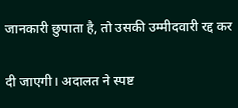जानकारी छुपाता है, तो उसकी उम्मीदवारी रद्द कर

दी जाएगी। अदालत ने स्पष्ट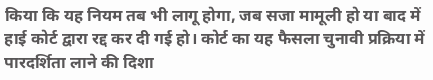किया कि यह नियम तब भी लागू होगा, जब सजा मामूली हो या बाद में हाई कोर्ट द्वारा रद्द कर दी गई हो। कोर्ट का यह फैसला चुनावी प्रक्रिया में पारदर्शिता लाने की दिशा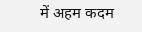में अहम कदम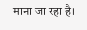माना जा रहा है।